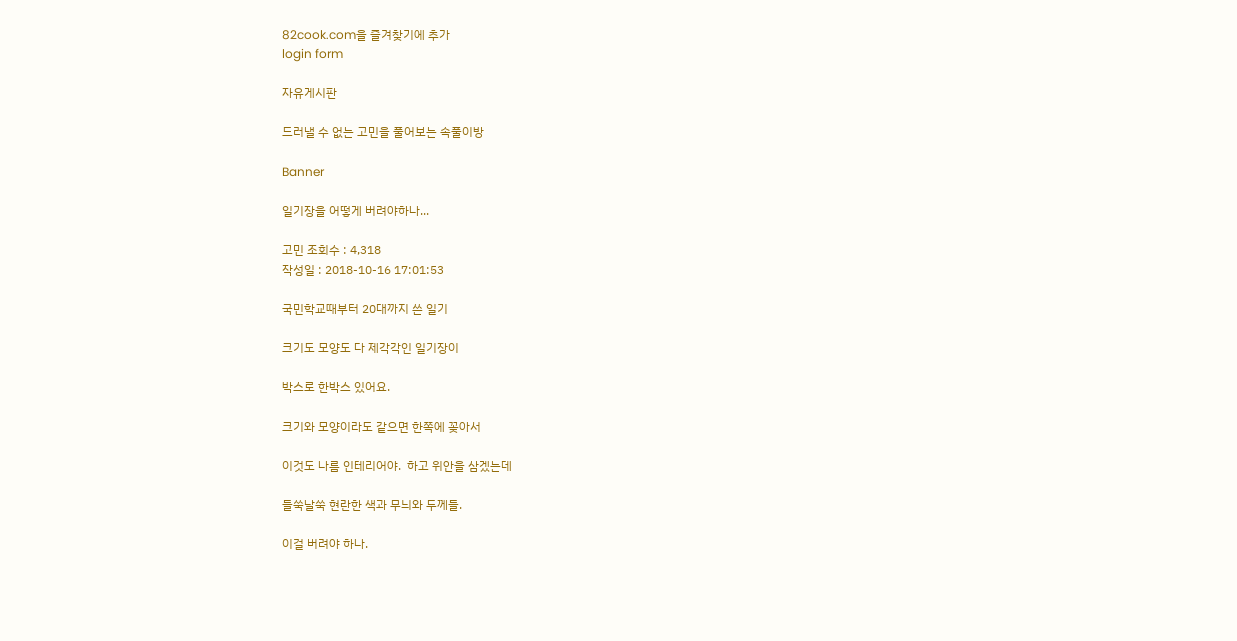82cook.com을 즐겨찾기에 추가
login form

자유게시판

드러낼 수 없는 고민을 풀어보는 속풀이방

Banner

일기장을 어떻게 버려야하나...

고민 조회수 : 4,318
작성일 : 2018-10-16 17:01:53

국민학교때부터 20대까지 쓴 일기

크기도 모양도 다 제각각인 일기장이

박스로 한박스 있어요.

크기와 모양이라도 같으면 한쪽에 꽂아서

이것도 나름 인테리어야.  하고 위안을 삼겠는데

들쑥날쑥 현란한 색과 무늬와 두께들.

이걸 버려야 하나.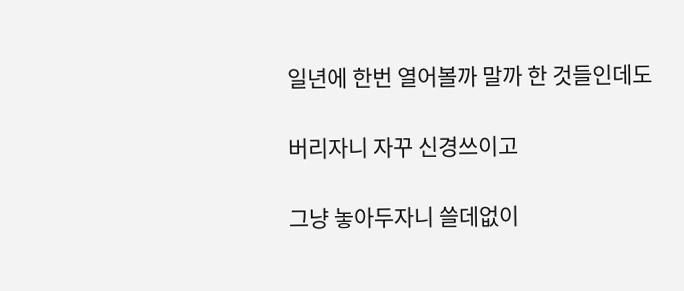일년에 한번 열어볼까 말까 한 것들인데도

버리자니 자꾸 신경쓰이고

그냥 놓아두자니 쓸데없이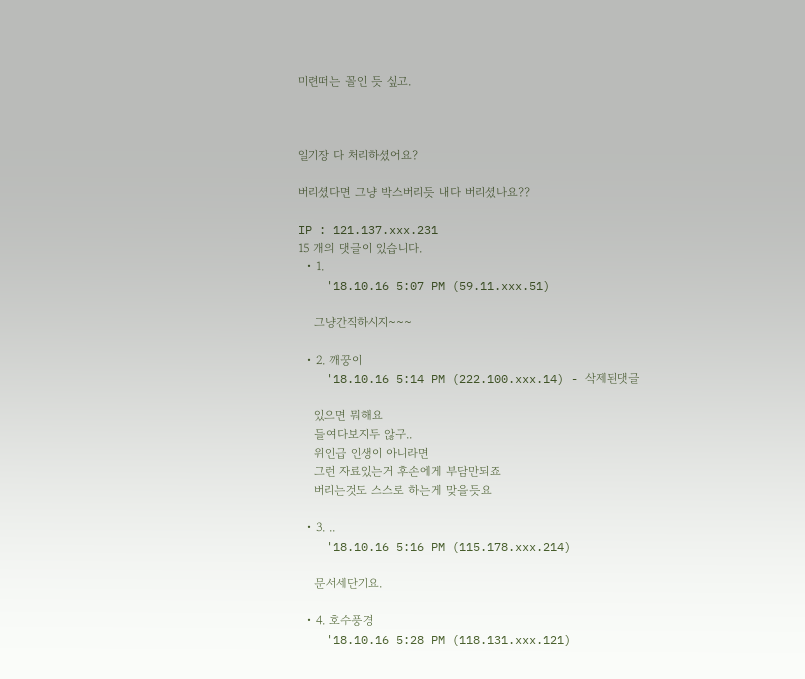미련떠는 꼴인 듯 싶고.



일기장 다 처리하셨어요?

버리셨다면 그냥 박스버리듯 내다 버리셨나요??

IP : 121.137.xxx.231
15 개의 댓글이 있습니다.
  • 1.
    '18.10.16 5:07 PM (59.11.xxx.51)

    그냥간직하시지~~~

  • 2. 깨꿍이
    '18.10.16 5:14 PM (222.100.xxx.14) - 삭제된댓글

    있으면 뭐해요
    들여다보지두 않구..
    위인급 인생이 아니라면
    그런 자료있는거 후손에게 부담만되죠
    버리는것도 스스로 하는게 맞을듯요

  • 3. ..
    '18.10.16 5:16 PM (115.178.xxx.214)

    문서세단기요.

  • 4. 호수풍경
    '18.10.16 5:28 PM (118.131.xxx.121)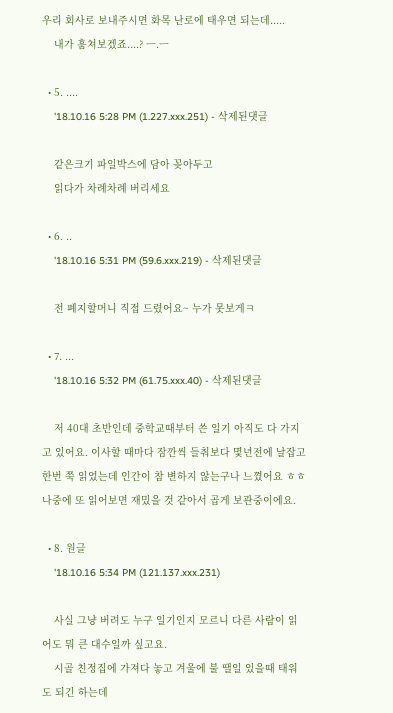우리 회사로 보내주시면 화목 난로에 태우면 되는데.....
    내가 훔쳐보겠죠....? ㅡ.ㅡ

  • 5. ....
    '18.10.16 5:28 PM (1.227.xxx.251) - 삭제된댓글

    같은크기 파일박스에 담아 꽂아두고
    읽다가 차례차례 버리세요

  • 6. ..
    '18.10.16 5:31 PM (59.6.xxx.219) - 삭제된댓글

    전 폐지할머니 직접 드렸어요~ 누가 못보게ㅋ

  • 7. ...
    '18.10.16 5:32 PM (61.75.xxx.40) - 삭제된댓글

    저 40대 초반인데 중학교때부터 쓴 일기 아직도 다 가지고 있어요. 이사할 때마다 잠깐씩 들춰보다 몇년전에 날잡고 한번 쭉 읽었는데 인간이 참 변하지 않는구나 느꼈어요 ㅎㅎ 나중에 또 읽어보면 재밌을 것 같아서 곱게 보관중이에요.

  • 8. 원글
    '18.10.16 5:34 PM (121.137.xxx.231)

    사실 그냥 버려도 누구 일기인지 모르니 다른 사람이 읽어도 뭐 큰 대수일까 싶고요.
    시골 친정집에 가져다 놓고 겨울에 불 땔일 있을때 태워도 되긴 하는데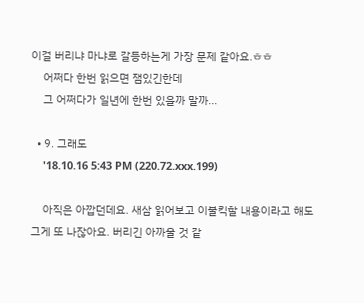이걸 버리냐 마냐로 갈등하는게 가장 문제 같아요.ㅎㅎ
    어쩌다 한번 읽으면 잼있긴한데
    그 어쩌다가 일년에 한번 있을까 말까...

  • 9. 그래도
    '18.10.16 5:43 PM (220.72.xxx.199)

    아직은 아깝던데요. 새삼 읽어보고 이불킥할 내용이라고 해도 그게 또 나잖아요. 버리긴 아까울 것 같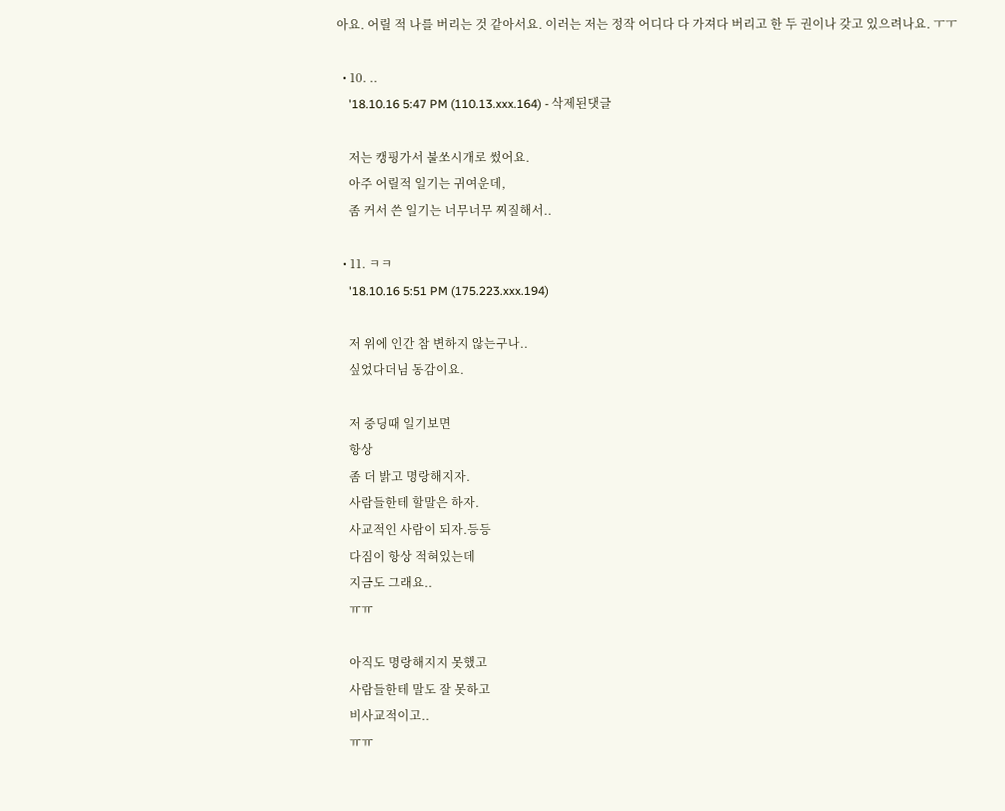아요. 어릴 적 나를 버리는 것 같아서요. 이러는 저는 정작 어디다 다 가져다 버리고 한 두 권이나 갖고 있으려나요. ㅜㅜ

  • 10. ..
    '18.10.16 5:47 PM (110.13.xxx.164) - 삭제된댓글

    저는 캥핑가서 불쏘시개로 썼어요.
    아주 어릴적 일기는 귀여운데,
    좀 커서 쓴 일기는 너무너무 찌질해서..

  • 11. ㅋㅋ
    '18.10.16 5:51 PM (175.223.xxx.194)

    저 위에 인간 참 변하지 않는구나..
    싶었다더님 동감이요.

    저 중딩때 일기보면
    항상
    좀 더 밝고 명랑해지자.
    사람들한테 할말은 하자.
    사교적인 사람이 되자.등등
    다짐이 항상 적혀있는데
    지금도 그래요..
    ㅠㅠ

    아직도 명랑해지지 못했고
    사람들한테 말도 잘 못하고
    비사교적이고..
    ㅠㅠ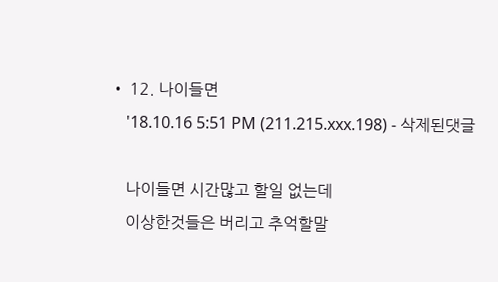• 12. 나이들면
    '18.10.16 5:51 PM (211.215.xxx.198) - 삭제된댓글

    나이들면 시간많고 할일 없는데
    이상한것들은 버리고 추억할말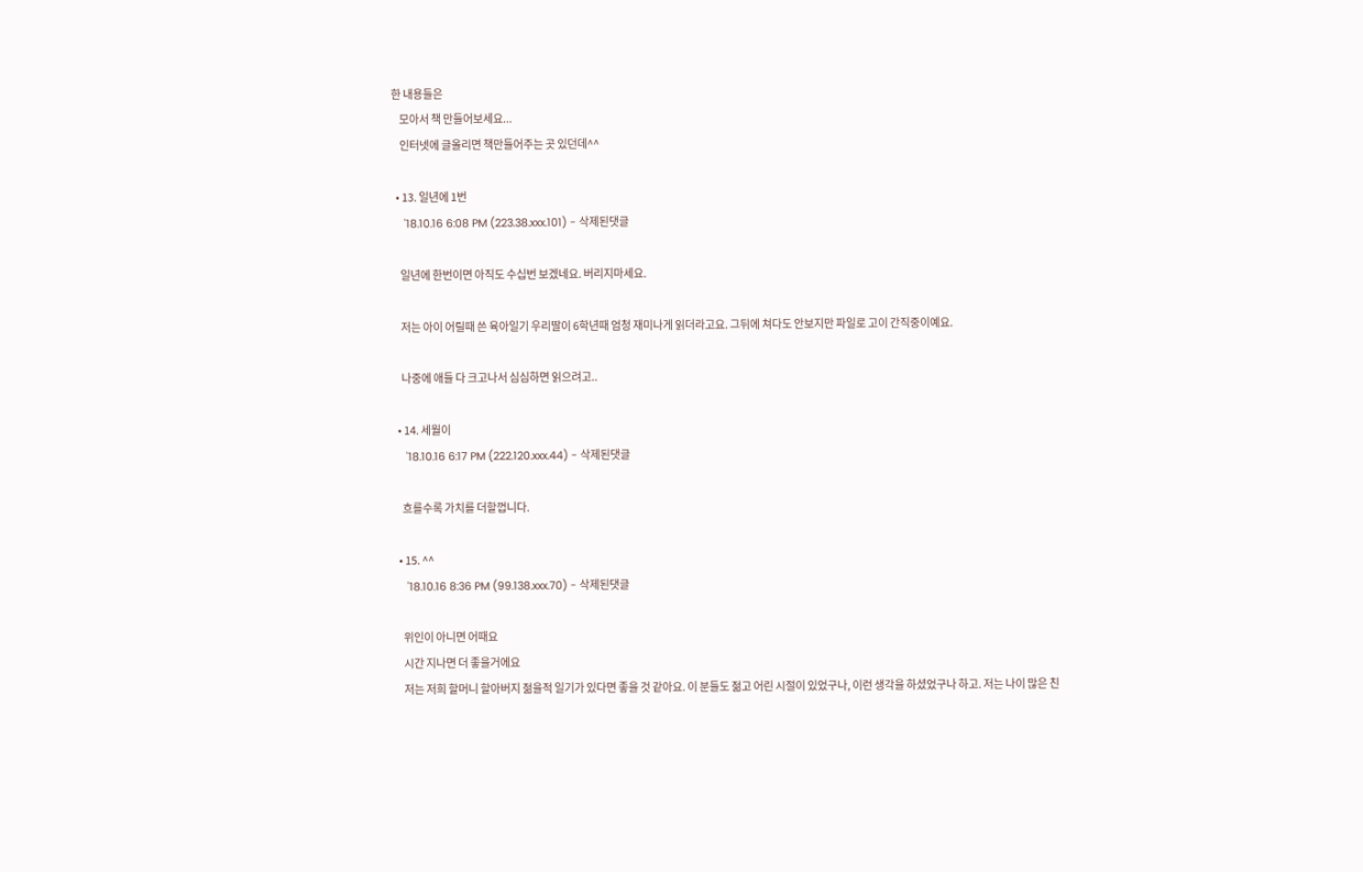한 내용들은
    모아서 책 만들어보세요...
    인터넷에 글올리면 책만들어주는 곳 있던데^^

  • 13. 일년에 1번
    '18.10.16 6:08 PM (223.38.xxx.101) - 삭제된댓글

    일년에 한번이면 아직도 수십번 보겠네요. 버리지마세요.

    저는 아이 어릴때 쓴 육아일기 우리딸이 6학년때 엄청 재미나게 읽더라고요. 그뒤에 쳐다도 안보지만 파일로 고이 간직중이예요.

    나중에 애들 다 크고나서 심심하면 읽으려고..

  • 14. 세월이
    '18.10.16 6:17 PM (222.120.xxx.44) - 삭제된댓글

    흐를수록 가치를 더할껍니다.

  • 15. ^^
    '18.10.16 8:36 PM (99.138.xxx.70) - 삭제된댓글

    위인이 아니면 어때요
    시간 지나면 더 좋을거에요
    저는 저희 할머니 할아버지 젊을적 일기가 있다면 좋을 것 같아요. 이 분들도 젊고 어린 시절이 있었구나, 이런 생각을 하셨었구나 하고. 저는 나이 많은 친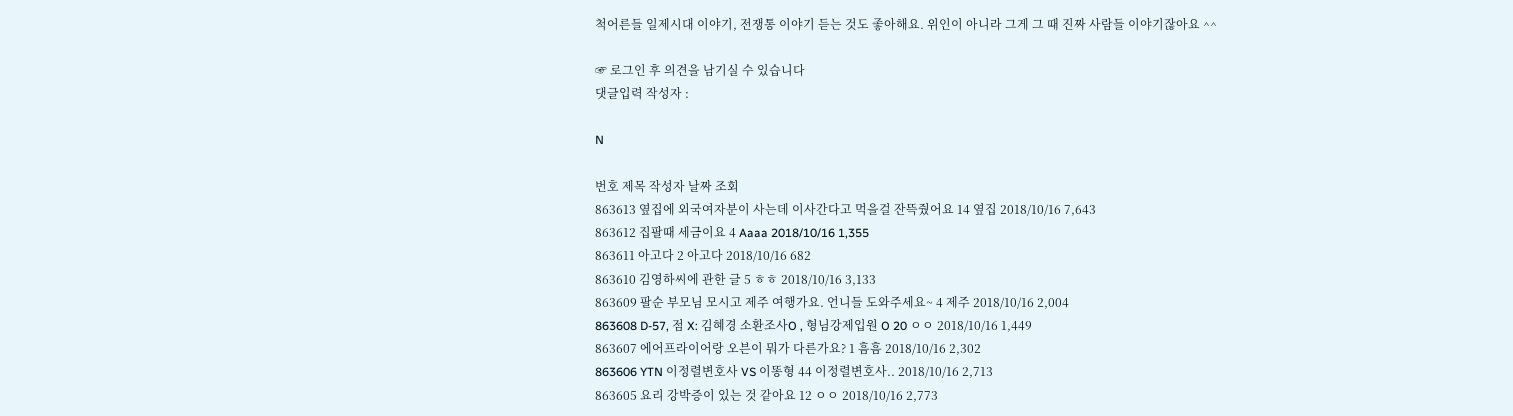척어른들 일제시대 이야기, 전쟁통 이야기 듣는 것도 좋아해요. 위인이 아니라 그게 그 때 진짜 사람들 이야기잖아요 ^^

☞ 로그인 후 의견을 남기실 수 있습니다
댓글입력 작성자 :

N

번호 제목 작성자 날짜 조회
863613 옆집에 외국여자분이 사는데 이사간다고 먹을걸 잔뜩줬어요 14 옆집 2018/10/16 7,643
863612 집팔때 세금이요 4 Aaaa 2018/10/16 1,355
863611 아고다 2 아고다 2018/10/16 682
863610 김영하씨에 관한 글 5 ㅎㅎ 2018/10/16 3,133
863609 팔순 부모님 모시고 제주 여행가요. 언니들 도와주세요~ 4 제주 2018/10/16 2,004
863608 D-57, 점 X: 김혜경 소환조사O , 형님강제입원 O 20 ㅇㅇ 2018/10/16 1,449
863607 에어프라이어랑 오븐이 뭐가 다른가요? 1 흠흠 2018/10/16 2,302
863606 YTN 이정렬변호사 VS 이똥형 44 이정렬변호사.. 2018/10/16 2,713
863605 요리 강박증이 있는 것 같아요 12 ㅇㅇ 2018/10/16 2,773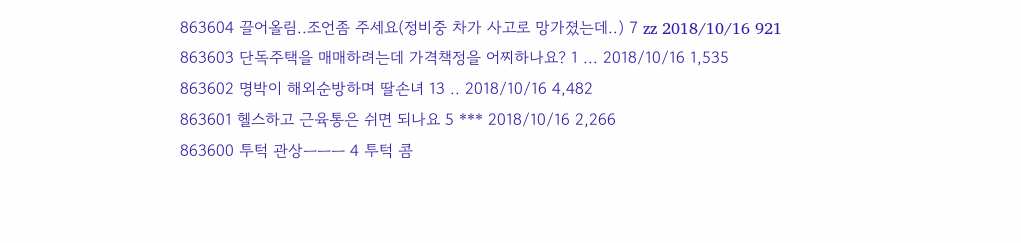863604 끌어올림..조언좀 주세요(정비중 차가 사고로 망가졌는데..) 7 zz 2018/10/16 921
863603 단독주택을 매매하려는데 가격책정을 어찌하나요? 1 ... 2018/10/16 1,535
863602 명박이 해외순방하며 딸손녀 13 .. 2018/10/16 4,482
863601 헬스하고 근육통은 쉬면 되나요 5 *** 2018/10/16 2,266
863600 투턱 관상ㅡㅡㅡ 4 투턱 콤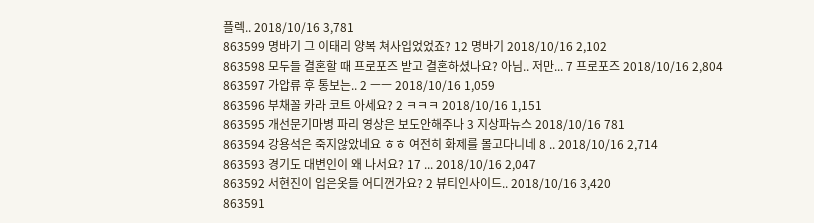플렉.. 2018/10/16 3,781
863599 명바기 그 이태리 양복 쳐사입었었죠? 12 명바기 2018/10/16 2,102
863598 모두들 결혼할 때 프로포즈 받고 결혼하셨나요? 아님.. 저만... 7 프로포즈 2018/10/16 2,804
863597 가압류 후 통보는.. 2 ㅡㅡ 2018/10/16 1,059
863596 부채꼴 카라 코트 아세요? 2 ㅋㅋㅋ 2018/10/16 1,151
863595 개선문기마병 파리 영상은 보도안해주나 3 지상파뉴스 2018/10/16 781
863594 강용석은 죽지않았네요 ㅎㅎ 여전히 화제를 몰고다니네 8 .. 2018/10/16 2,714
863593 경기도 대변인이 왜 나서요? 17 ... 2018/10/16 2,047
863592 서현진이 입은옷들 어디껀가요? 2 뷰티인사이드.. 2018/10/16 3,420
863591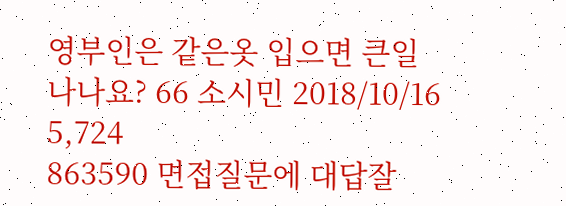영부인은 같은옷 입으면 큰일나나요? 66 소시민 2018/10/16 5,724
863590 면접질문에 대답잘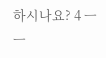하시나요? 4 ㅡㅡ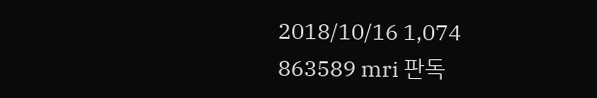2018/10/16 1,074
863589 mri 판독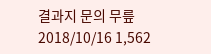결과지 문의 무릎 2018/10/16 1,562